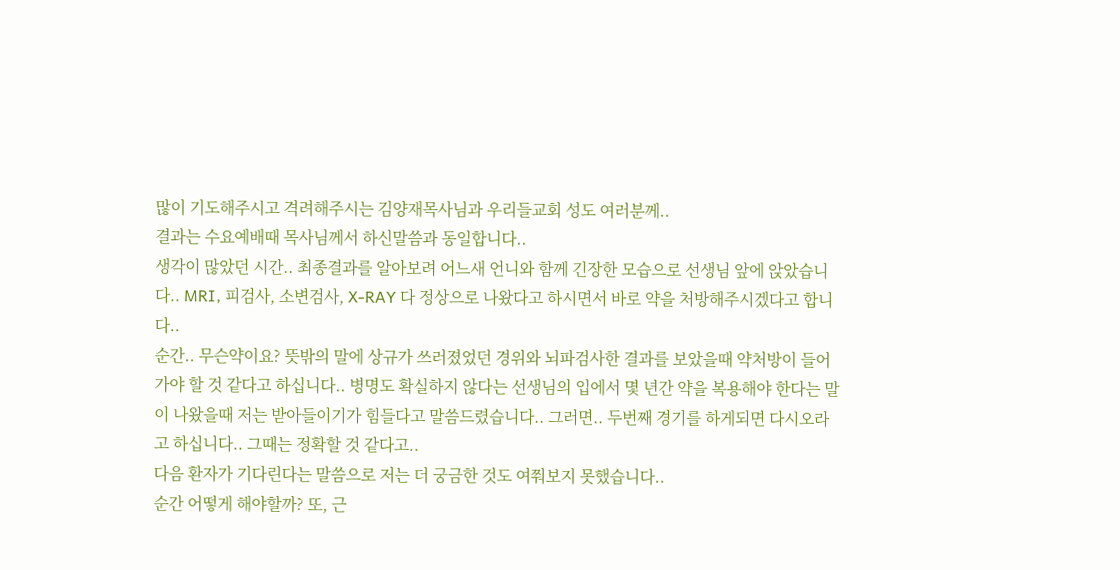많이 기도해주시고 격려해주시는 김양재목사님과 우리들교회 성도 여러분께..
결과는 수요예배때 목사님께서 하신말씀과 동일합니다..
생각이 많았던 시간.. 최종결과를 알아보려 어느새 언니와 함께 긴장한 모습으로 선생님 앞에 앉았습니다.. MRI, 피검사, 소변검사, X-RAY 다 정상으로 나왔다고 하시면서 바로 약을 처방해주시겠다고 합니다..
순간.. 무슨약이요? 뜻밖의 말에 상규가 쓰러졌었던 경위와 뇌파검사한 결과를 보았을때 약처방이 들어가야 할 것 같다고 하십니다.. 병명도 확실하지 않다는 선생님의 입에서 몇 년간 약을 복용해야 한다는 말이 나왔을때 저는 받아들이기가 힘들다고 말씀드렸습니다.. 그러면.. 두번째 경기를 하게되면 다시오라고 하십니다.. 그때는 정확할 것 같다고..
다음 환자가 기다린다는 말씀으로 저는 더 궁금한 것도 여쭤보지 못했습니다..
순간 어떻게 해야할까? 또, 근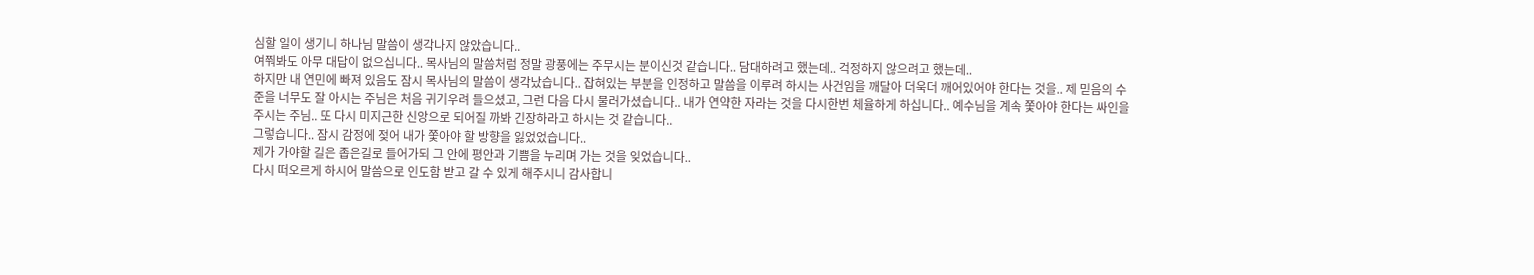심할 일이 생기니 하나님 말씀이 생각나지 않았습니다..
여쭤봐도 아무 대답이 없으십니다.. 목사님의 말씀처럼 정말 광풍에는 주무시는 분이신것 같습니다.. 담대하려고 했는데.. 걱정하지 않으려고 했는데..
하지만 내 연민에 빠져 있음도 잠시 목사님의 말씀이 생각났습니다.. 잡혀있는 부분을 인정하고 말씀을 이루려 하시는 사건임을 깨달아 더욱더 깨어있어야 한다는 것을.. 제 믿음의 수준을 너무도 잘 아시는 주님은 처음 귀기우려 들으셨고, 그런 다음 다시 물러가셨습니다.. 내가 연약한 자라는 것을 다시한번 체율하게 하십니다.. 예수님을 계속 쫓아야 한다는 싸인을 주시는 주님.. 또 다시 미지근한 신앙으로 되어질 까봐 긴장하라고 하시는 것 같습니다..
그렇습니다.. 잠시 감정에 젖어 내가 쫓아야 할 방향을 잃었었습니다..
제가 가야할 길은 좁은길로 들어가되 그 안에 평안과 기쁨을 누리며 가는 것을 잊었습니다..
다시 떠오르게 하시어 말씀으로 인도함 받고 갈 수 있게 해주시니 감사합니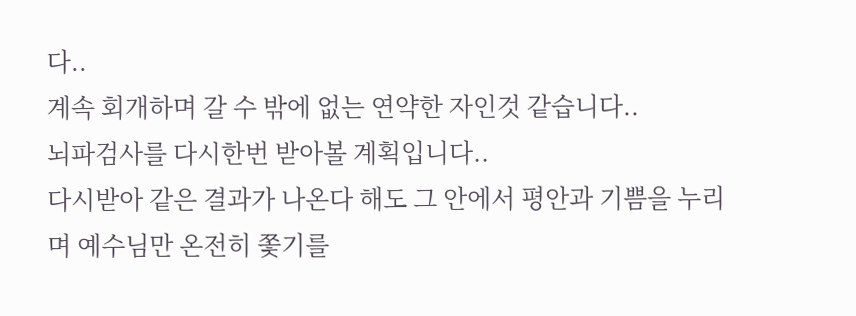다..
계속 회개하며 갈 수 밖에 없는 연약한 자인것 같습니다..
뇌파검사를 다시한번 받아볼 계획입니다..
다시받아 같은 결과가 나온다 해도 그 안에서 평안과 기쁨을 누리며 예수님만 온전히 쫓기를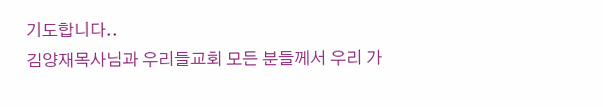기도합니다..
김양재목사님과 우리들교회 모든 분들께서 우리 가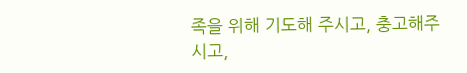족을 위해 기도해 주시고, 충고해주시고,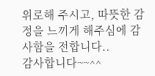위로해 주시고, 따뜻한 감정을 느끼게 해주심에 감사함을 전합니다..
감사합니다~~^^